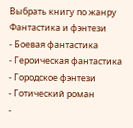Выбрать книгу по жанру
Фантастика и фэнтези
- Боевая фантастика
- Героическая фантастика
- Городское фэнтези
- Готический роман
-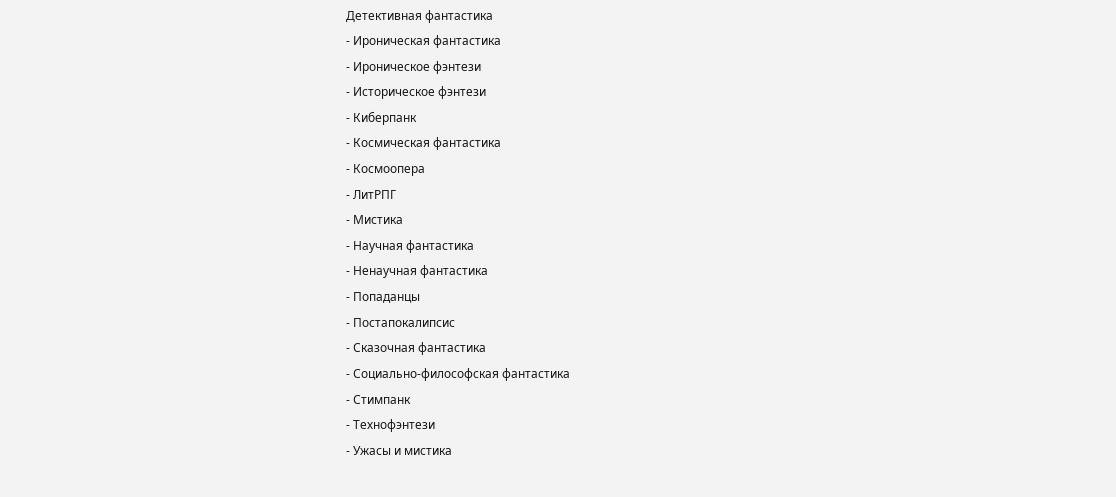Детективная фантастика
- Ироническая фантастика
- Ироническое фэнтези
- Историческое фэнтези
- Киберпанк
- Космическая фантастика
- Космоопера
- ЛитРПГ
- Мистика
- Научная фантастика
- Ненаучная фантастика
- Попаданцы
- Постапокалипсис
- Сказочная фантастика
- Социально-философская фантастика
- Стимпанк
- Технофэнтези
- Ужасы и мистика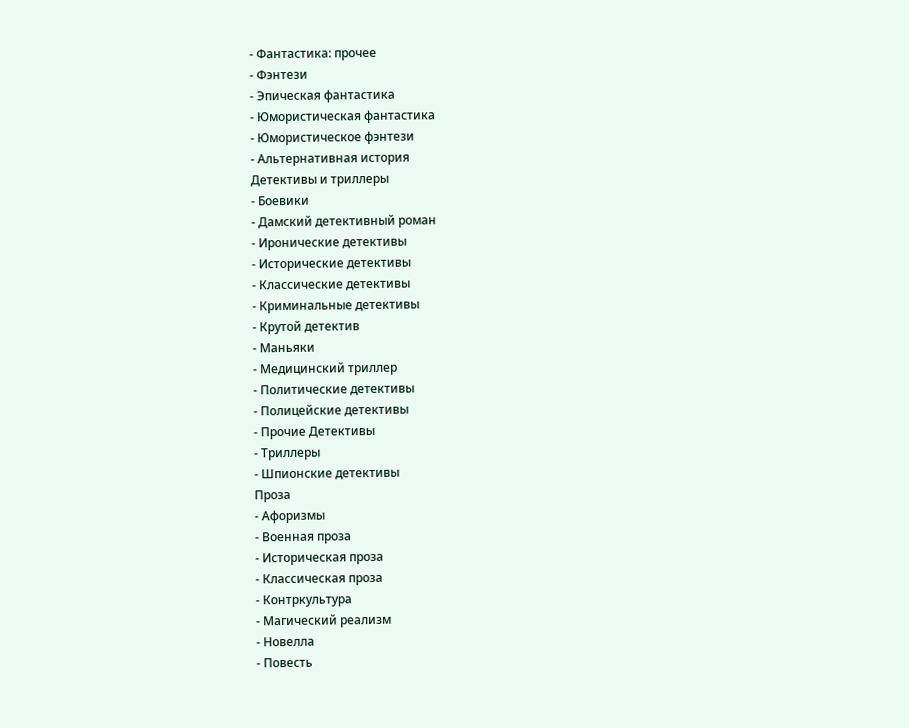- Фантастика: прочее
- Фэнтези
- Эпическая фантастика
- Юмористическая фантастика
- Юмористическое фэнтези
- Альтернативная история
Детективы и триллеры
- Боевики
- Дамский детективный роман
- Иронические детективы
- Исторические детективы
- Классические детективы
- Криминальные детективы
- Крутой детектив
- Маньяки
- Медицинский триллер
- Политические детективы
- Полицейские детективы
- Прочие Детективы
- Триллеры
- Шпионские детективы
Проза
- Афоризмы
- Военная проза
- Историческая проза
- Классическая проза
- Контркультура
- Магический реализм
- Новелла
- Повесть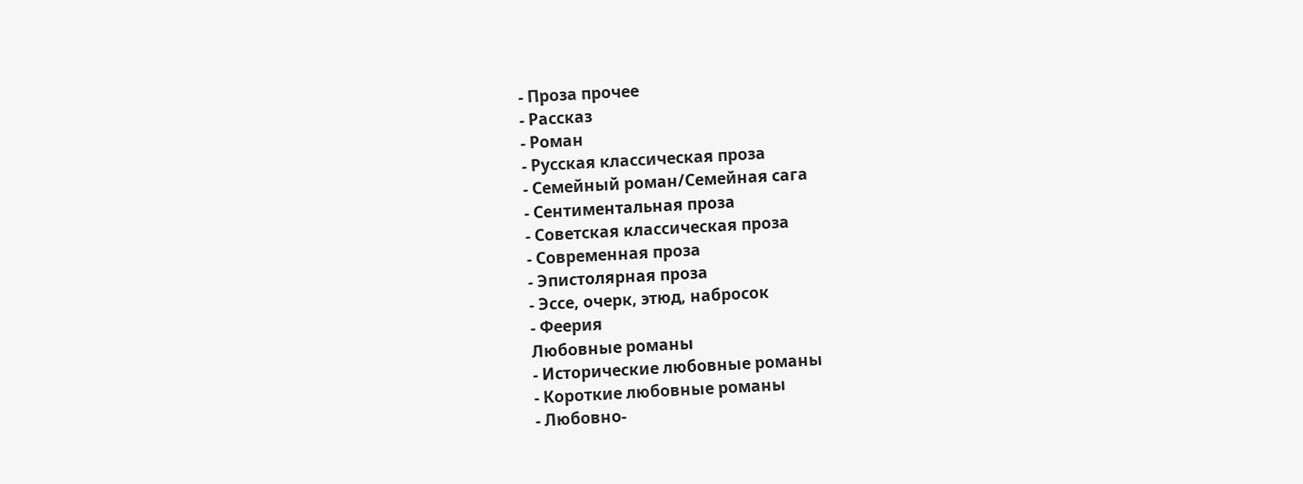- Проза прочее
- Рассказ
- Роман
- Русская классическая проза
- Семейный роман/Семейная сага
- Сентиментальная проза
- Советская классическая проза
- Современная проза
- Эпистолярная проза
- Эссе, очерк, этюд, набросок
- Феерия
Любовные романы
- Исторические любовные романы
- Короткие любовные романы
- Любовно-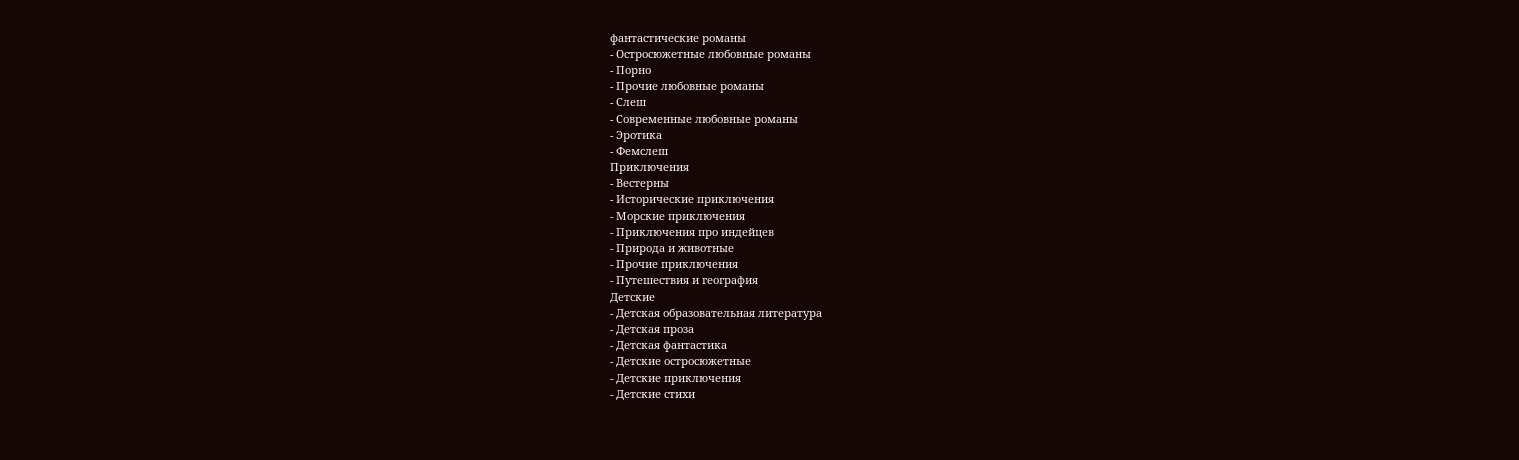фантастические романы
- Остросюжетные любовные романы
- Порно
- Прочие любовные романы
- Слеш
- Современные любовные романы
- Эротика
- Фемслеш
Приключения
- Вестерны
- Исторические приключения
- Морские приключения
- Приключения про индейцев
- Природа и животные
- Прочие приключения
- Путешествия и география
Детские
- Детская образовательная литература
- Детская проза
- Детская фантастика
- Детские остросюжетные
- Детские приключения
- Детские стихи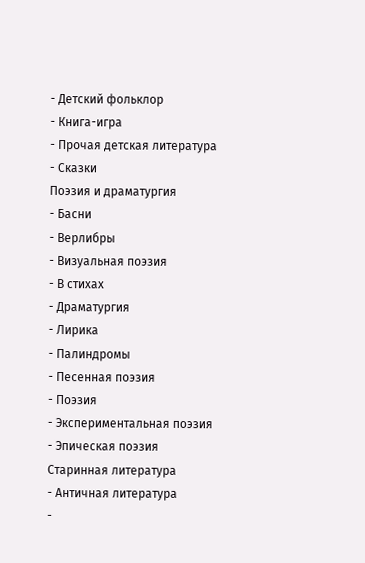- Детский фольклор
- Книга-игра
- Прочая детская литература
- Сказки
Поэзия и драматургия
- Басни
- Верлибры
- Визуальная поэзия
- В стихах
- Драматургия
- Лирика
- Палиндромы
- Песенная поэзия
- Поэзия
- Экспериментальная поэзия
- Эпическая поэзия
Старинная литература
- Античная литература
-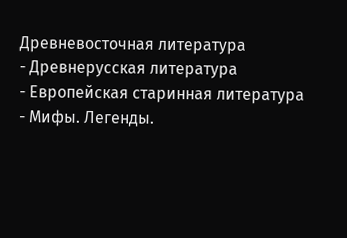Древневосточная литература
- Древнерусская литература
- Европейская старинная литература
- Мифы. Легенды.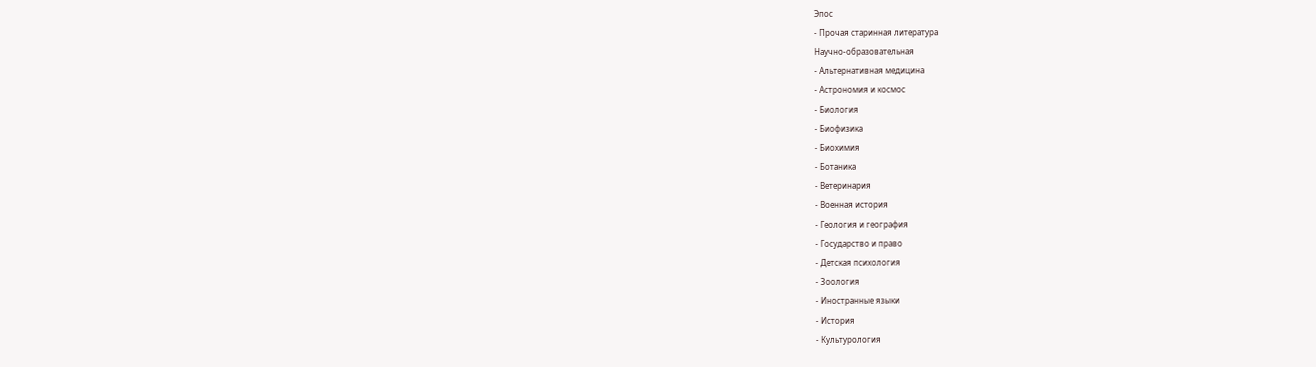Эпос
- Прочая старинная литература
Научно-образовательная
- Альтернативная медицина
- Астрономия и космос
- Биология
- Биофизика
- Биохимия
- Ботаника
- Ветеринария
- Военная история
- Геология и география
- Государство и право
- Детская психология
- Зоология
- Иностранные языки
- История
- Культурология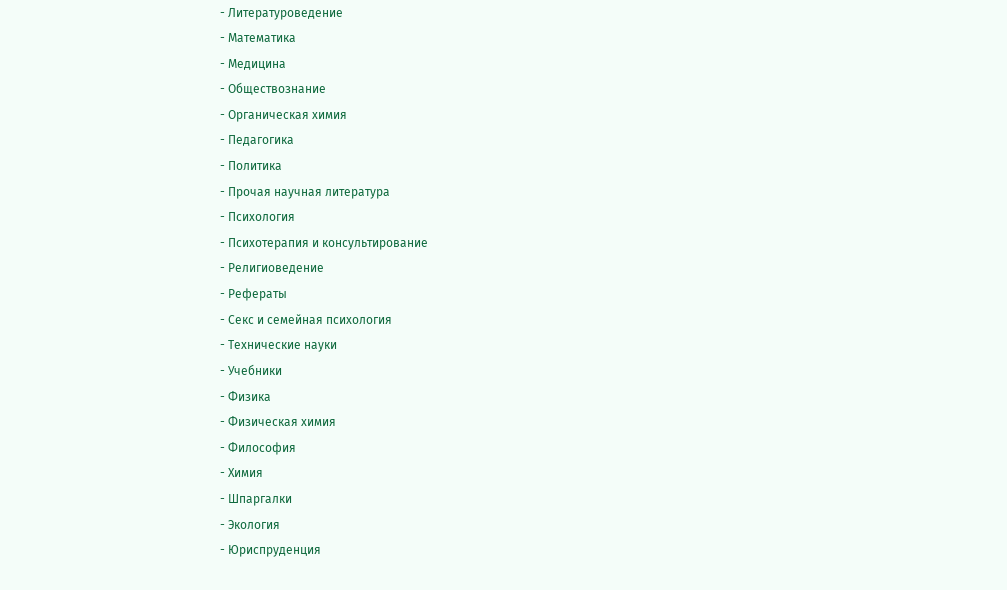- Литературоведение
- Математика
- Медицина
- Обществознание
- Органическая химия
- Педагогика
- Политика
- Прочая научная литература
- Психология
- Психотерапия и консультирование
- Религиоведение
- Рефераты
- Секс и семейная психология
- Технические науки
- Учебники
- Физика
- Физическая химия
- Философия
- Химия
- Шпаргалки
- Экология
- Юриспруденция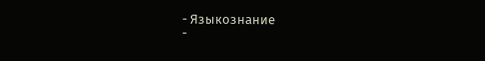- Языкознание
-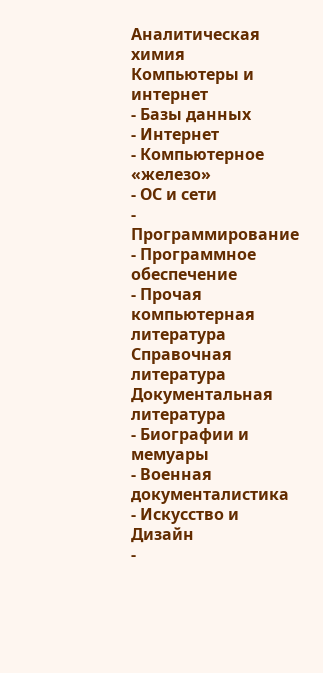Аналитическая химия
Компьютеры и интернет
- Базы данных
- Интернет
- Компьютерное «железо»
- ОС и сети
- Программирование
- Программное обеспечение
- Прочая компьютерная литература
Справочная литература
Документальная литература
- Биографии и мемуары
- Военная документалистика
- Искусство и Дизайн
-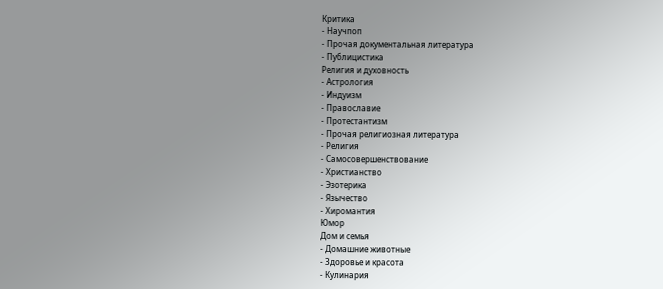Критика
- Научпоп
- Прочая документальная литература
- Публицистика
Религия и духовность
- Астрология
- Индуизм
- Православие
- Протестантизм
- Прочая религиозная литература
- Религия
- Самосовершенствование
- Христианство
- Эзотерика
- Язычество
- Хиромантия
Юмор
Дом и семья
- Домашние животные
- Здоровье и красота
- Кулинария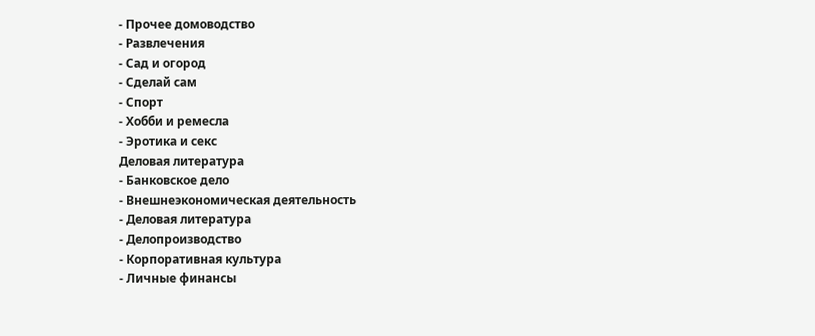- Прочее домоводство
- Развлечения
- Сад и огород
- Сделай сам
- Спорт
- Хобби и ремесла
- Эротика и секс
Деловая литература
- Банковское дело
- Внешнеэкономическая деятельность
- Деловая литература
- Делопроизводство
- Корпоративная культура
- Личные финансы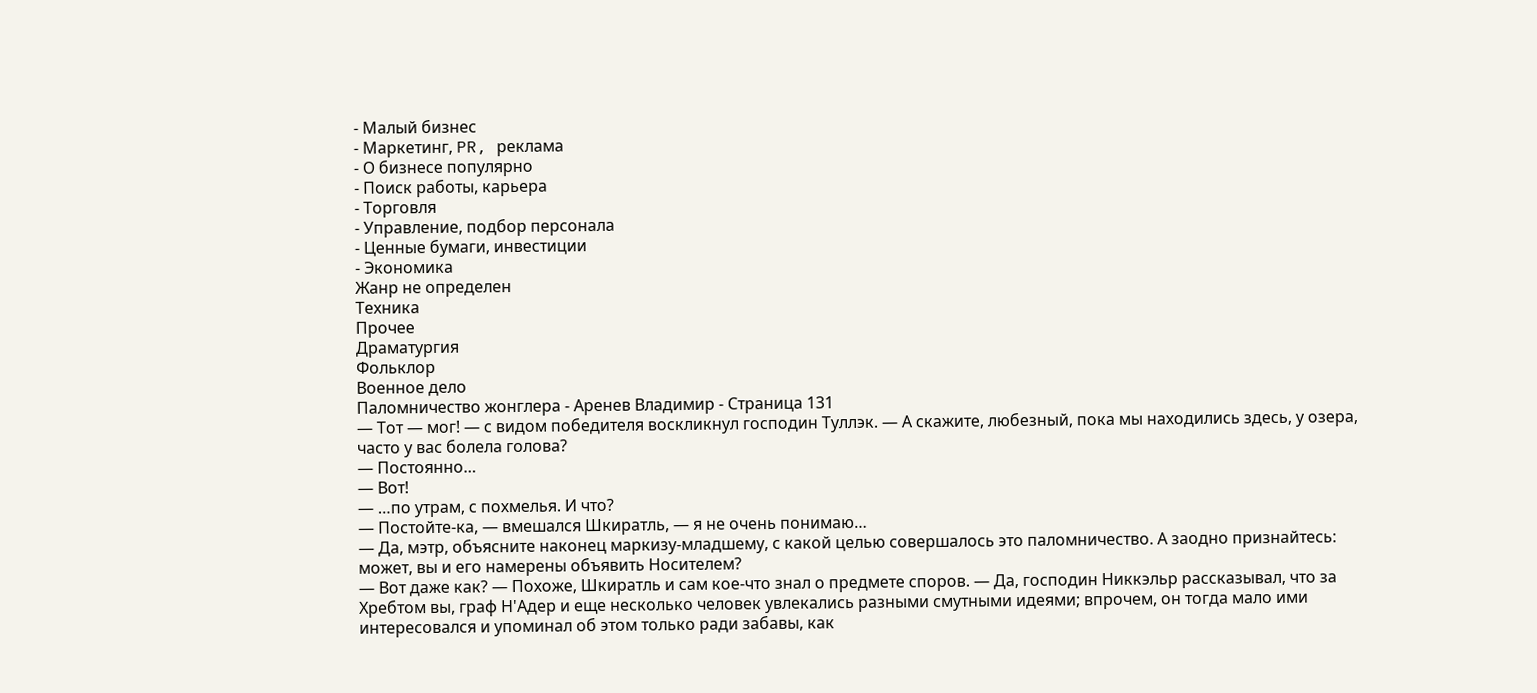- Малый бизнес
- Маркетинг, PR, реклама
- О бизнесе популярно
- Поиск работы, карьера
- Торговля
- Управление, подбор персонала
- Ценные бумаги, инвестиции
- Экономика
Жанр не определен
Техника
Прочее
Драматургия
Фольклор
Военное дело
Паломничество жонглера - Аренев Владимир - Страница 131
— Тот — мог! — с видом победителя воскликнул господин Туллэк. — А скажите, любезный, пока мы находились здесь, у озера, часто у вас болела голова?
— Постоянно…
— Вот!
— …по утрам, с похмелья. И что?
— Постойте-ка, — вмешался Шкиратль, — я не очень понимаю…
— Да, мэтр, объясните наконец маркизу-младшему, с какой целью совершалось это паломничество. А заодно признайтесь: может, вы и его намерены объявить Носителем?
— Вот даже как? — Похоже, Шкиратль и сам кое-что знал о предмете споров. — Да, господин Никкэльр рассказывал, что за Хребтом вы, граф Н'Адер и еще несколько человек увлекались разными смутными идеями; впрочем, он тогда мало ими интересовался и упоминал об этом только ради забавы, как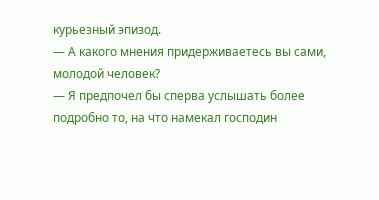курьезный эпизод.
— А какого мнения придерживаетесь вы сами, молодой человек?
— Я предпочел бы сперва услышать более подробно то, на что намекал господин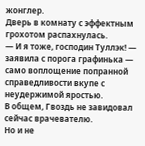жонглер.
Дверь в комнату с эффектным грохотом распахнулась.
— И я тоже, господин Туллэк! — заявила с порога графинька — само воплощение попранной справедливости вкупе с неудержимой яростью.
В общем, Гвоздь не завидовал сейчас врачевателю.
Но и не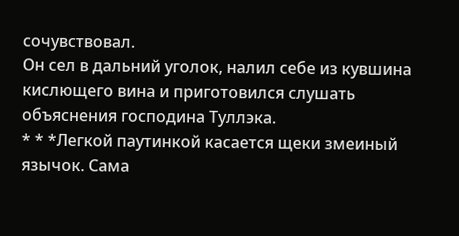сочувствовал.
Он сел в дальний уголок, налил себе из кувшина кислющего вина и приготовился слушать объяснения господина Туллэка.
* * *Легкой паутинкой касается щеки змеиный язычок. Сама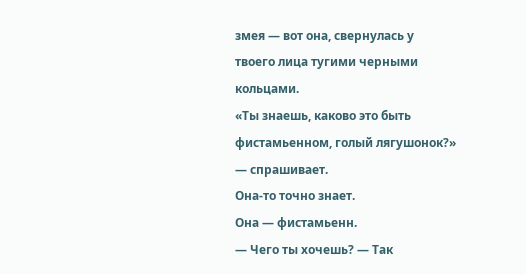змея — вот она, свернулась у твоего лица тугими черными кольцами.
«Ты знаешь, каково это быть фистамьенном, голый лягушонок?» — спрашивает.
Она-то точно знает.
Она — фистамьенн.
— Чего ты хочешь? — Так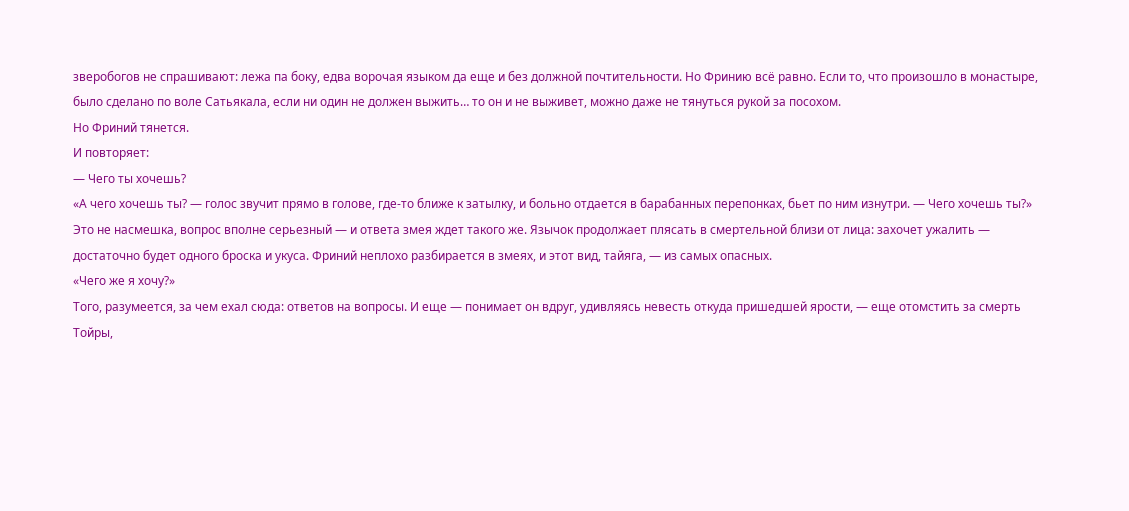зверобогов не спрашивают: лежа па боку, едва ворочая языком да еще и без должной почтительности. Но Фринию всё равно. Если то, что произошло в монастыре, было сделано по воле Сатьякала, если ни один не должен выжить… то он и не выживет, можно даже не тянуться рукой за посохом.
Но Фриний тянется.
И повторяет:
— Чего ты хочешь?
«А чего хочешь ты? — голос звучит прямо в голове, где-то ближе к затылку, и больно отдается в барабанных перепонках, бьет по ним изнутри. — Чего хочешь ты?»
Это не насмешка, вопрос вполне серьезный — и ответа змея ждет такого же. Язычок продолжает плясать в смертельной близи от лица: захочет ужалить — достаточно будет одного броска и укуса. Фриний неплохо разбирается в змеях, и этот вид, тайяга, — из самых опасных.
«Чего же я хочу?»
Того, разумеется, за чем ехал сюда: ответов на вопросы. И еще — понимает он вдруг, удивляясь невесть откуда пришедшей ярости, — еще отомстить за смерть Тойры,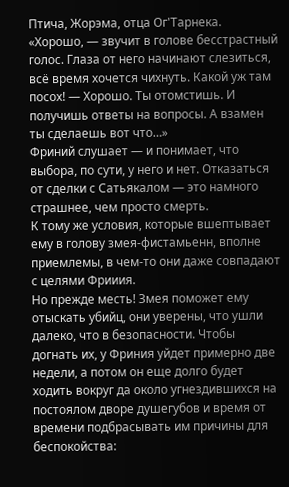Птича, Жорэма, отца Ог'Тарнека.
«Хорошо, — звучит в голове бесстрастный голос. Глаза от него начинают слезиться, всё время хочется чихнуть. Какой уж там посох! — Хорошо. Ты отомстишь. И получишь ответы на вопросы. А взамен ты сделаешь вот что…»
Фриний слушает — и понимает, что выбора, по сути, у него и нет. Отказаться от сделки с Сатьякалом — это намного страшнее, чем просто смерть.
К тому же условия, которые вшептывает ему в голову змея-фистамьенн, вполне приемлемы, в чем-то они даже совпадают с целями Фрииия.
Но прежде месть! Змея поможет ему отыскать убийц, они уверены, что ушли далеко, что в безопасности. Чтобы догнать их, у Фриния уйдет примерно две недели, а потом он еще долго будет ходить вокруг да около угнездившихся на постоялом дворе душегубов и время от времени подбрасывать им причины для беспокойства: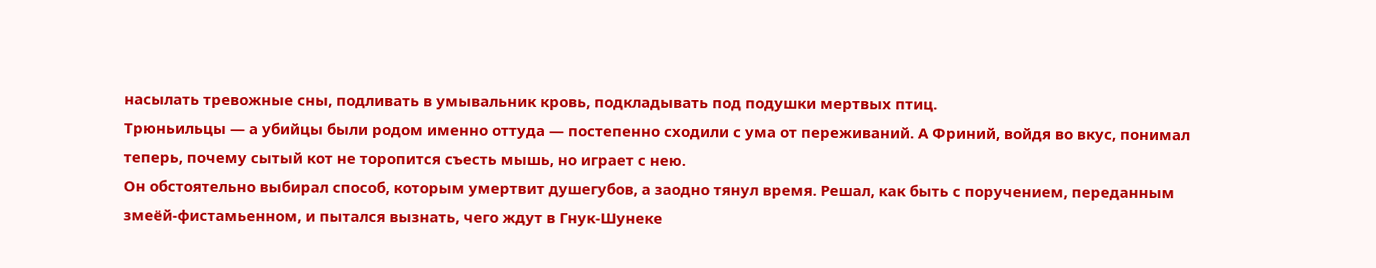насылать тревожные сны, подливать в умывальник кровь, подкладывать под подушки мертвых птиц.
Трюньильцы — а убийцы были родом именно оттуда — постепенно сходили с ума от переживаний. А Фриний, войдя во вкус, понимал теперь, почему сытый кот не торопится съесть мышь, но играет с нею.
Он обстоятельно выбирал способ, которым умертвит душегубов, а заодно тянул время. Решал, как быть с поручением, переданным змеёй-фистамьенном, и пытался вызнать, чего ждут в Гнук-Шунеке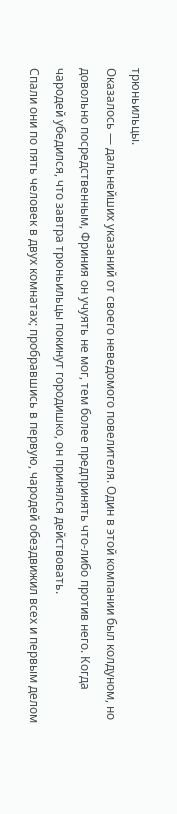трюньильцы.
Оказалось — дальнейших указаний от своего неведомого повелителя. Один в этой компании был колдуном, но довольно посредственным, Фриния он учуять не мог, тем более предпринять что-либо против него. Когда чародей убедился, что завтра трюньильцы покинут городишко, он принялся действовать.
Спали они по пять человек в двух комнатах; пробравшись в первую, чародей обездвижил всех и первым делом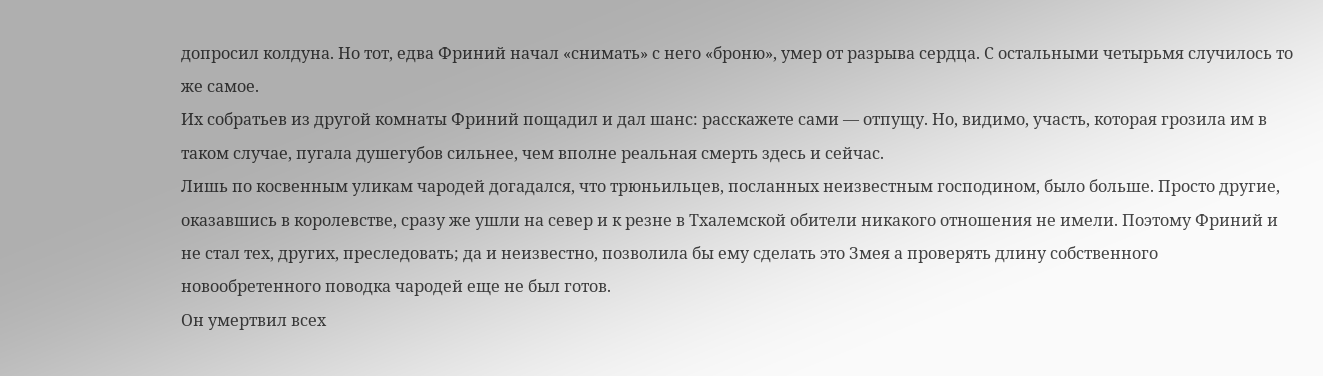допросил колдуна. Но тот, едва Фриний начал «снимать» с него «броню», умер от разрыва сердца. С остальными четырьмя случилось то же самое.
Их собратьев из другой комнаты Фриний пощадил и дал шанс: расскажете сами — отпущу. Но, видимо, участь, которая грозила им в таком случае, пугала душегубов сильнее, чем вполне реальная смерть здесь и сейчас.
Лишь по косвенным уликам чародей догадался, что трюньильцев, посланных неизвестным господином, было больше. Просто другие, оказавшись в королевстве, сразу же ушли на север и к резне в Тхалемской обители никакого отношения не имели. Поэтому Фриний и не стал тех, других, преследовать; да и неизвестно, позволила бы ему сделать это Змея а проверять длину собственного новообретенного поводка чародей еще не был готов.
Он умертвил всех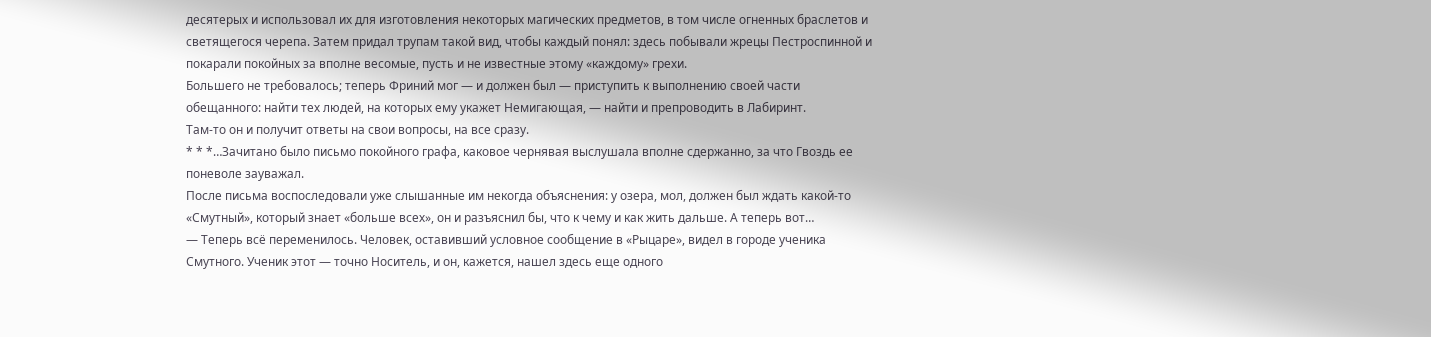десятерых и использовал их для изготовления некоторых магических предметов, в том числе огненных браслетов и светящегося черепа. Затем придал трупам такой вид, чтобы каждый понял: здесь побывали жрецы Пестроспинной и покарали покойных за вполне весомые, пусть и не известные этому «каждому» грехи.
Большего не требовалось; теперь Фриний мог — и должен был — приступить к выполнению своей части обещанного: найти тех людей, на которых ему укажет Немигающая, — найти и препроводить в Лабиринт.
Там-то он и получит ответы на свои вопросы, на все сразу.
* * *…Зачитано было письмо покойного графа, каковое чернявая выслушала вполне сдержанно, за что Гвоздь ее поневоле зауважал.
После письма воспоследовали уже слышанные им некогда объяснения: у озера, мол, должен был ждать какой-то «Смутный», который знает «больше всех», он и разъяснил бы, что к чему и как жить дальше. А теперь вот…
— Теперь всё переменилось. Человек, оставивший условное сообщение в «Рыцаре», видел в городе ученика Смутного. Ученик этот — точно Носитель, и он, кажется, нашел здесь еще одного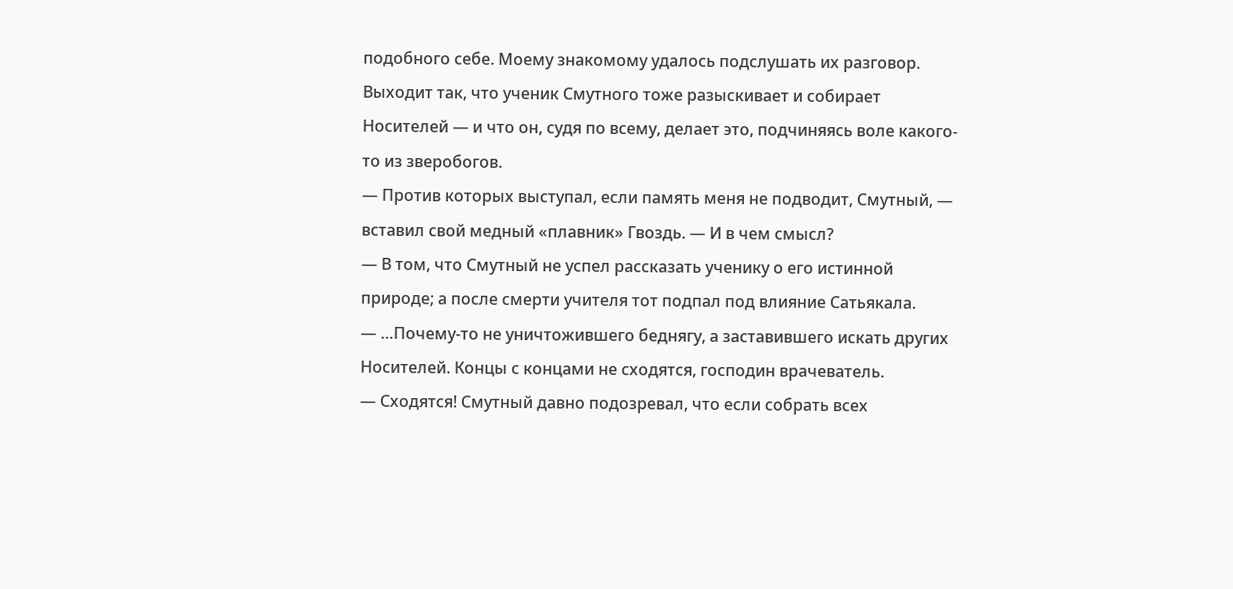подобного себе. Моему знакомому удалось подслушать их разговор. Выходит так, что ученик Смутного тоже разыскивает и собирает Носителей — и что он, судя по всему, делает это, подчиняясь воле какого-то из зверобогов.
— Против которых выступал, если память меня не подводит, Смутный, — вставил свой медный «плавник» Гвоздь. — И в чем смысл?
— В том, что Смутный не успел рассказать ученику о его истинной природе; а после смерти учителя тот подпал под влияние Сатьякала.
— …Почему-то не уничтожившего беднягу, а заставившего искать других Носителей. Концы с концами не сходятся, господин врачеватель.
— Сходятся! Смутный давно подозревал, что если собрать всех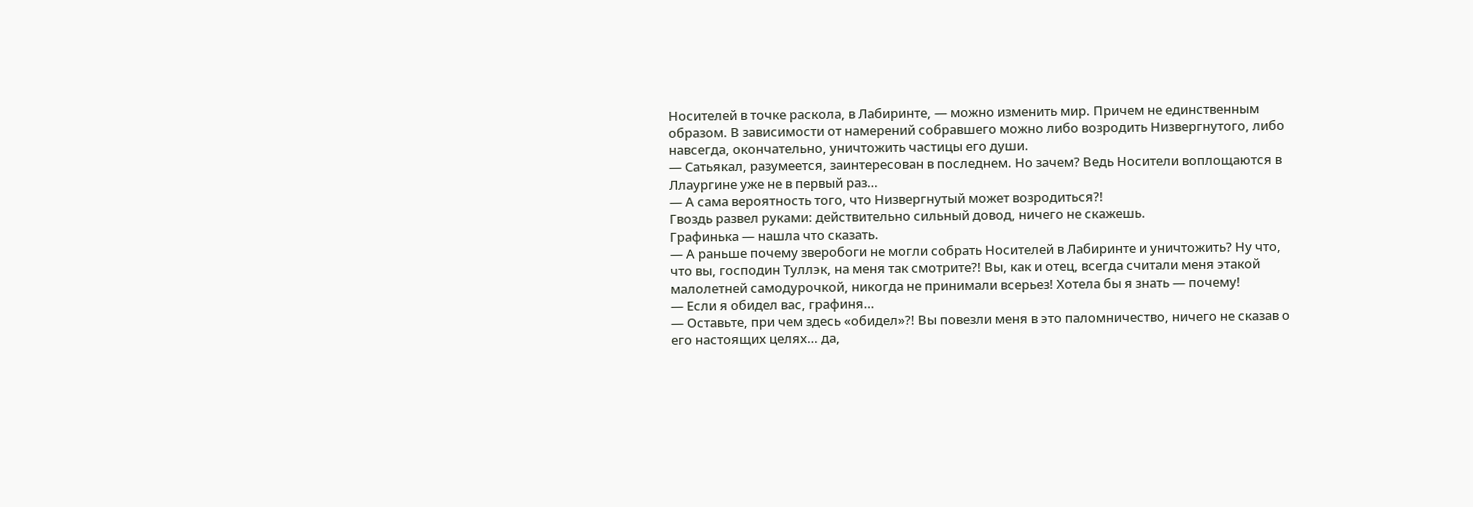Носителей в точке раскола, в Лабиринте, — можно изменить мир. Причем не единственным образом. В зависимости от намерений собравшего можно либо возродить Низвергнутого, либо навсегда, окончательно, уничтожить частицы его души.
— Сатьякал, разумеется, заинтересован в последнем. Но зачем? Ведь Носители воплощаются в Ллаургине уже не в первый раз…
— А сама вероятность того, что Низвергнутый может возродиться?!
Гвоздь развел руками: действительно сильный довод, ничего не скажешь.
Графинька — нашла что сказать.
— А раньше почему зверобоги не могли собрать Носителей в Лабиринте и уничтожить? Ну что, что вы, господин Туллэк, на меня так смотрите?! Вы, как и отец, всегда считали меня этакой малолетней самодурочкой, никогда не принимали всерьез! Хотела бы я знать — почему!
— Если я обидел вас, графиня…
— Оставьте, при чем здесь «обидел»?! Вы повезли меня в это паломничество, ничего не сказав о его настоящих целях… да,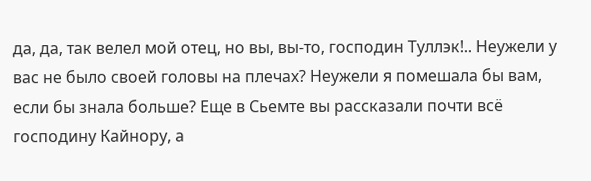да, да, так велел мой отец, но вы, вы-то, господин Туллэк!.. Неужели у вас не было своей головы на плечах? Неужели я помешала бы вам, если бы знала больше? Еще в Сьемте вы рассказали почти всё господину Кайнору, а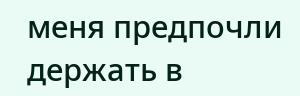меня предпочли держать в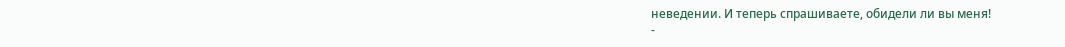неведении. И теперь спрашиваете, обидели ли вы меня!
-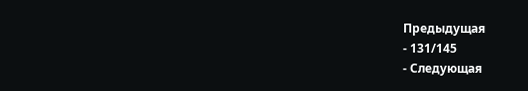Предыдущая
- 131/145
- Следующая